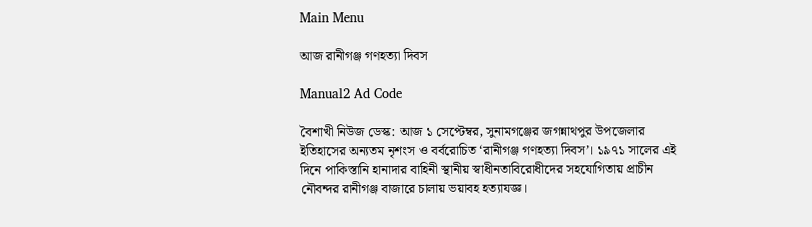Main Menu

আজ রানীগঞ্জ গণহত্যা দিবস

Manual2 Ad Code

বৈশাখী নিউজ ডেস্ক: আজ ১ সেপ্টেম্বর, সুনামগঞ্জের জগন্নাথপুর উপজেলার ইতিহাসের অন্যতম নৃশংস ও বর্বরোচিত ‘রানীগঞ্জ গণহত্যা দিবস’। ১৯৭১ সালের এই দিনে পাকিস্তানি হানাদার বাহিনী স্থানীয় স্বাধীনতাবিরোধীদের সহযোগিতায় প্রাচীন নৌবন্দর রানীগঞ্জ বাজারে চালায় ভয়াবহ হত্যাযজ্ঞ।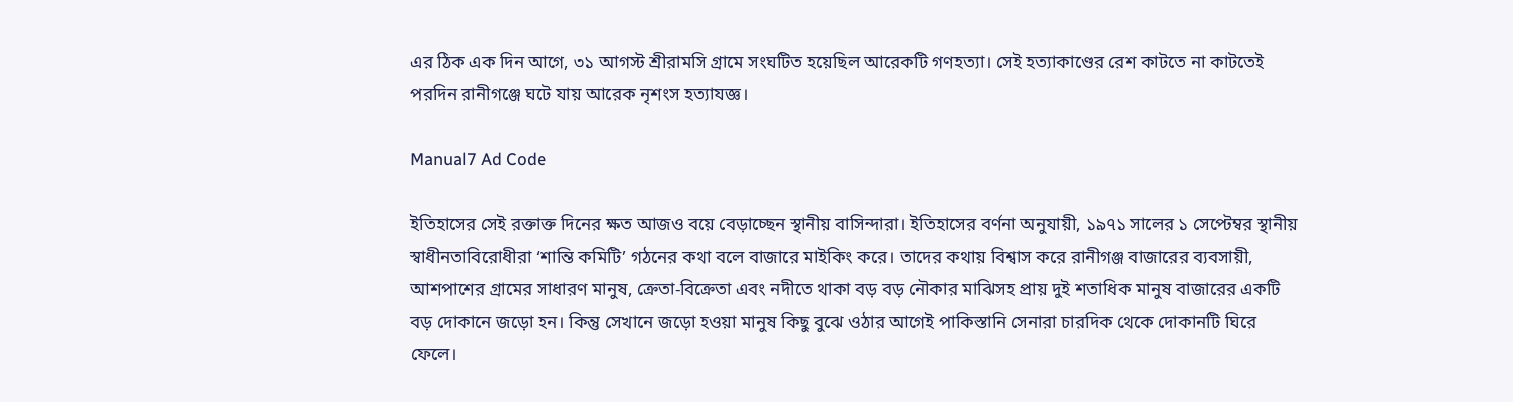এর ঠিক এক দিন আগে, ৩১ আগস্ট শ্রীরামসি গ্রামে সংঘটিত হয়েছিল আরেকটি গণহত্যা। সেই হত্যাকাণ্ডের রেশ কাটতে না কাটতেই পরদিন রানীগঞ্জে ঘটে যায় আরেক নৃশংস হত্যাযজ্ঞ।

Manual7 Ad Code

ইতিহাসের সেই রক্তাক্ত দিনের ক্ষত আজও বয়ে বেড়াচ্ছেন স্থানীয় বাসিন্দারা। ইতিহাসের বর্ণনা অনুযায়ী, ১৯৭১ সালের ১ সেপ্টেম্বর স্থানীয় স্বাধীনতাবিরোধীরা ‘শান্তি কমিটি’ গঠনের কথা বলে বাজারে মাইকিং করে। তাদের কথায় বিশ্বাস করে রানীগঞ্জ বাজারের ব্যবসায়ী, আশপাশের গ্রামের সাধারণ মানুষ, ক্রেতা-বিক্রেতা এবং নদীতে থাকা বড় বড় নৌকার মাঝিসহ প্রায় দুই শতাধিক মানুষ বাজারের একটি বড় দোকানে জড়ো হন। কিন্তু সেখানে জড়ো হওয়া মানুষ কিছু বুঝে ওঠার আগেই পাকিস্তানি সেনারা চারদিক থেকে দোকানটি ঘিরে ফেলে।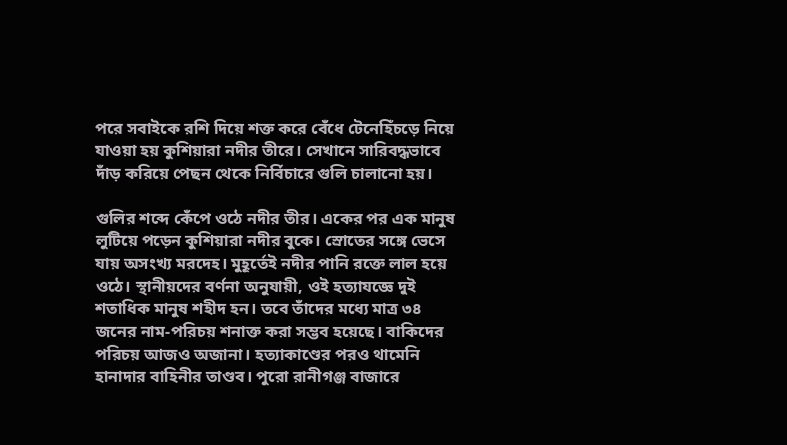পরে সবাইকে রশি দিয়ে শক্ত করে বেঁধে টেনেহিঁচড়ে নিয়ে যাওয়া হয় কুশিয়ারা নদীর তীরে। সেখানে সারিবদ্ধভাবে দাঁড় করিয়ে পেছন থেকে নির্বিচারে গুলি চালানো হয়।

গুলির শব্দে কেঁপে ওঠে নদীর তীর। একের পর এক মানুষ লুটিয়ে পড়েন কুশিয়ারা নদীর বুকে। স্রোতের সঙ্গে ভেসে যায় অসংখ্য মরদেহ। মুহূর্তেই নদীর পানি রক্তে লাল হয়ে ওঠে। স্থানীয়দের বর্ণনা অনুযায়ী, ওই হত্যাযজ্ঞে দুই শতাধিক মানুষ শহীদ হন। তবে তাঁদের মধ্যে মাত্র ৩৪ জনের নাম-পরিচয় শনাক্ত করা সম্ভব হয়েছে। বাকিদের পরিচয় আজও অজানা। হত্যাকাণ্ডের পরও থামেনি হানাদার বাহিনীর তাণ্ডব। পুরো রানীগঞ্জ বাজারে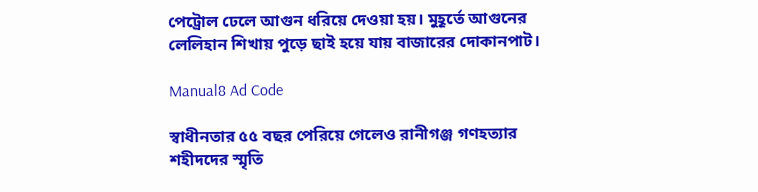পেট্রোল ঢেলে আগুন ধরিয়ে দেওয়া হয়। মুহূর্তে আগুনের লেলিহান শিখায় পুড়ে ছাই হয়ে যায় বাজারের দোকানপাট।

Manual8 Ad Code

স্বাধীনতার ৫৫ বছর পেরিয়ে গেলেও রানীগঞ্জ গণহত্যার শহীদদের স্মৃতি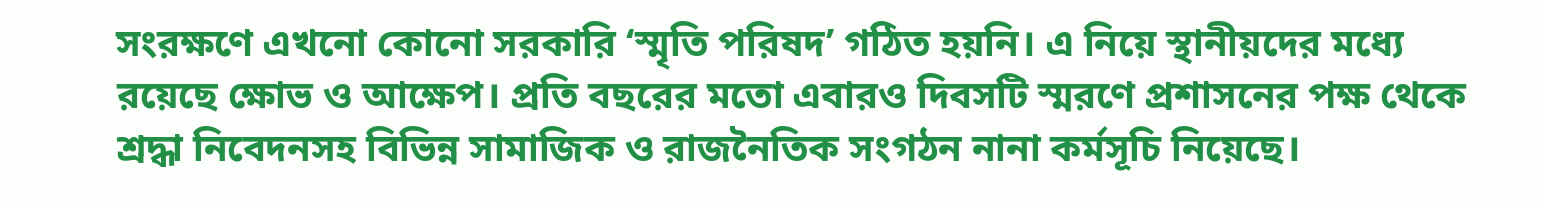সংরক্ষণে এখনো কোনো সরকারি ‘স্মৃতি পরিষদ’ গঠিত হয়নি। এ নিয়ে স্থানীয়দের মধ্যে রয়েছে ক্ষোভ ও আক্ষেপ। প্রতি বছরের মতো এবারও দিবসটি স্মরণে প্রশাসনের পক্ষ থেকে শ্রদ্ধা নিবেদনসহ বিভিন্ন সামাজিক ও রাজনৈতিক সংগঠন নানা কর্মসূচি নিয়েছে।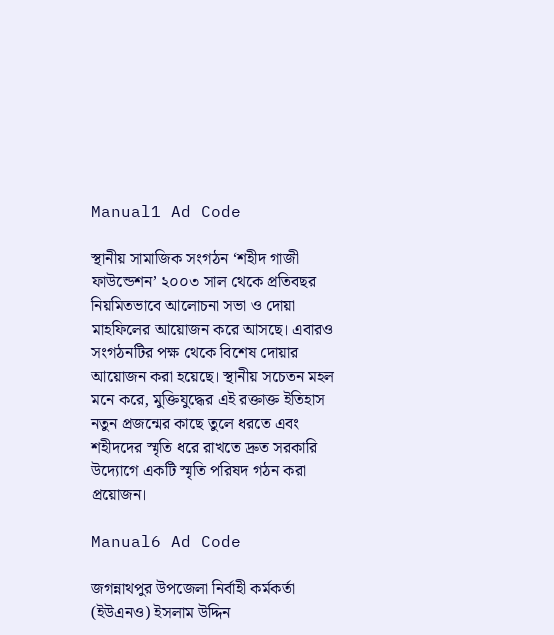Manual1 Ad Code

স্থানীয় সামাজিক সংগঠন ‘শহীদ গাজী ফাউন্ডেশন’ ২০০৩ সাল থেকে প্রতিবছর নিয়মিতভাবে আলোচনা সভা ও দোয়া মাহফিলের আয়োজন করে আসছে। এবারও সংগঠনটির পক্ষ থেকে বিশেষ দোয়ার আয়োজন করা হয়েছে। স্থানীয় সচেতন মহল মনে করে, মুক্তিযুদ্ধের এই রক্তাক্ত ইতিহাস নতুন প্রজন্মের কাছে তুলে ধরতে এবং শহীদদের স্মৃতি ধরে রাখতে দ্রুত সরকারি উদ্যোগে একটি স্মৃতি পরিষদ গঠন করা প্রয়োজন।

Manual6 Ad Code

জগন্নাথপুর উপজেলা নির্বাহী কর্মকর্তা (ইউএনও) ইসলাম উদ্দিন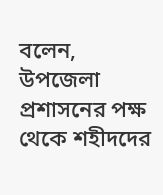বলেন, উপজেলা প্রশাসনের পক্ষ থেকে শহীদদের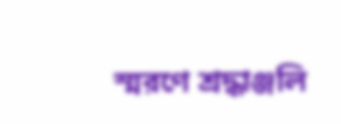স্মরণে শ্রদ্ধাঞ্জলি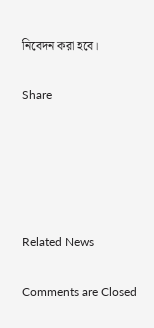নিবেদন করা হবে।

Share





Related News

Comments are Closed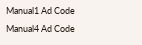Manual1 Ad Code
Manual4 Ad Code